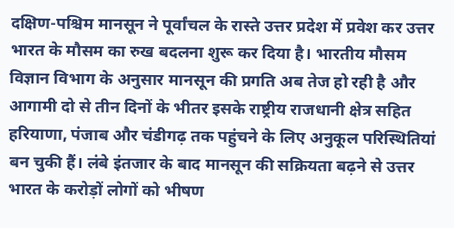दक्षिण-पश्चिम मानसून ने पूर्वांचल के रास्ते उत्तर प्रदेश में प्रवेश कर उत्तर भारत के मौसम का रुख बदलना शुरू कर दिया है। भारतीय मौसम विज्ञान विभाग के अनुसार मानसून की प्रगति अब तेज हो रही है और आगामी दो से तीन दिनों के भीतर इसके राष्ट्रीय राजधानी क्षेत्र सहित हरियाणा, पंजाब और चंडीगढ़ तक पहुंचने के लिए अनुकूल परिस्थितियां बन चुकी हैं। लंबे इंतजार के बाद मानसून की सक्रियता बढ़ने से उत्तर भारत के करोड़ों लोगों को भीषण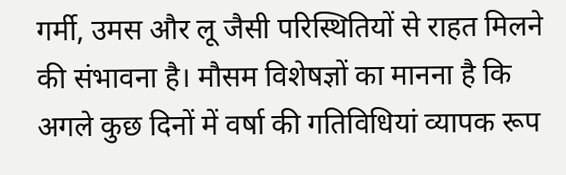गर्मी, उमस और लू जैसी परिस्थितियों से राहत मिलने की संभावना है। मौसम विशेषज्ञों का मानना है कि अगले कुछ दिनों में वर्षा की गतिविधियां व्यापक रूप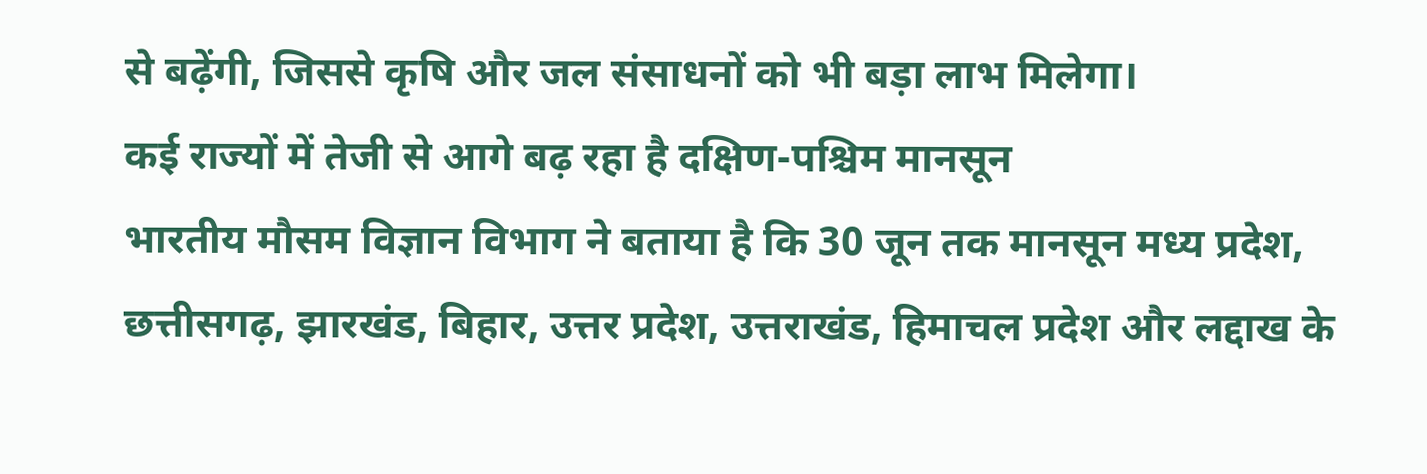से बढ़ेंगी, जिससे कृषि और जल संसाधनों को भी बड़ा लाभ मिलेगा।
कई राज्यों में तेजी से आगे बढ़ रहा है दक्षिण-पश्चिम मानसून
भारतीय मौसम विज्ञान विभाग ने बताया है कि 30 जून तक मानसून मध्य प्रदेश, छत्तीसगढ़, झारखंड, बिहार, उत्तर प्रदेश, उत्तराखंड, हिमाचल प्रदेश और लद्दाख के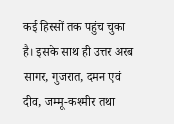कई हिस्सों तक पहुंच चुका है। इसके साथ ही उत्तर अरब सागर, गुजरात, दमन एवं दीव, जम्मू-कश्मीर तथा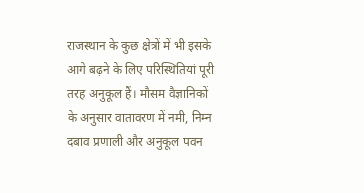राजस्थान के कुछ क्षेत्रों में भी इसके आगे बढ़ने के लिए परिस्थितियां पूरी तरह अनुकूल हैं। मौसम वैज्ञानिकों के अनुसार वातावरण में नमी, निम्न दबाव प्रणाली और अनुकूल पवन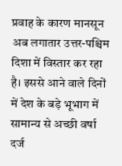प्रवाह के कारण मानसून अब लगातार उत्तर-पश्चिम दिशा में विस्तार कर रहा है। इससे आने वाले दिनों में देश के बड़े भूभाग में सामान्य से अच्छी वर्षा दर्ज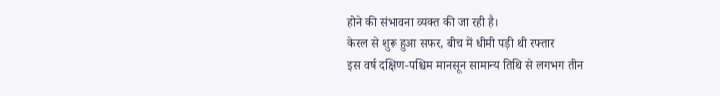होने की संभावना व्यक्त की जा रही है।
केरल से शुरू हुआ सफर, बीच में धीमी पड़ी थी रफ्तार
इस वर्ष दक्षिण-पश्चिम मानसून सामान्य तिथि से लगभग तीन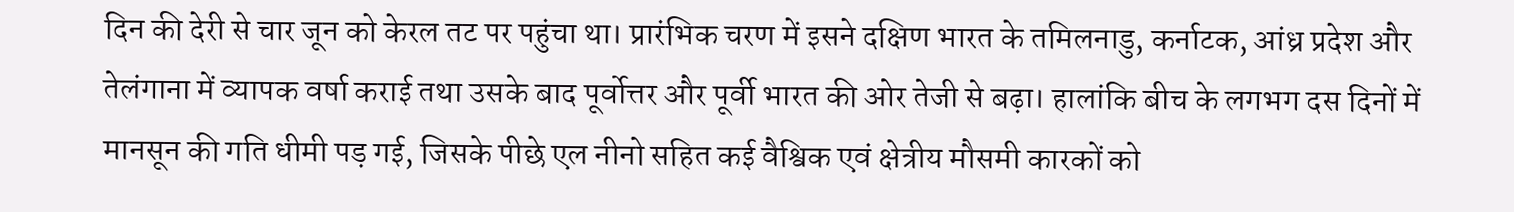दिन की देरी से चार जून को केरल तट पर पहुंचा था। प्रारंभिक चरण में इसने दक्षिण भारत के तमिलनाडु, कर्नाटक, आंध्र प्रदेश और तेलंगाना में व्यापक वर्षा कराई तथा उसके बाद पूर्वोत्तर और पूर्वी भारत की ओर तेजी से बढ़ा। हालांकि बीच के लगभग दस दिनों में मानसून की गति धीमी पड़ गई, जिसके पीछे एल नीनो सहित कई वैश्विक एवं क्षेत्रीय मौसमी कारकों को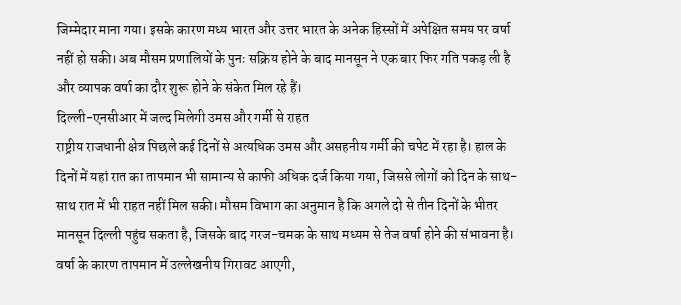जिम्मेदार माना गया। इसके कारण मध्य भारत और उत्तर भारत के अनेक हिस्सों में अपेक्षित समय पर वर्षा नहीं हो सकी। अब मौसम प्रणालियों के पुनः सक्रिय होने के बाद मानसून ने एक बार फिर गति पकड़ ली है और व्यापक वर्षा का दौर शुरू होने के संकेत मिल रहे हैं।
दिल्ली-एनसीआर में जल्द मिलेगी उमस और गर्मी से राहत
राष्ट्रीय राजधानी क्षेत्र पिछले कई दिनों से अत्यधिक उमस और असहनीय गर्मी की चपेट में रहा है। हाल के दिनों में यहां रात का तापमान भी सामान्य से काफी अधिक दर्ज किया गया, जिससे लोगों को दिन के साथ-साथ रात में भी राहत नहीं मिल सकी। मौसम विभाग का अनुमान है कि अगले दो से तीन दिनों के भीतर मानसून दिल्ली पहुंच सकता है, जिसके बाद गरज-चमक के साथ मध्यम से तेज वर्षा होने की संभावना है। वर्षा के कारण तापमान में उल्लेखनीय गिरावट आएगी,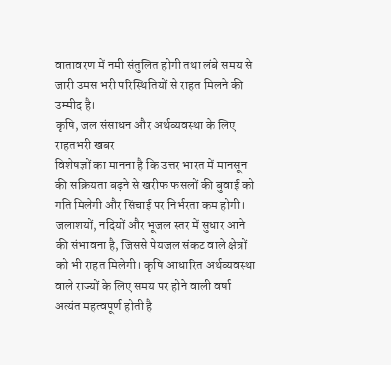वातावरण में नमी संतुलित होगी तथा लंबे समय से जारी उमस भरी परिस्थितियों से राहत मिलने की उम्मीद है।
कृषि, जल संसाधन और अर्थव्यवस्था के लिए राहतभरी खबर
विशेषज्ञों का मानना है कि उत्तर भारत में मानसून की सक्रियता बढ़ने से खरीफ फसलों की बुवाई को गति मिलेगी और सिंचाई पर निर्भरता कम होगी। जलाशयों, नदियों और भूजल स्तर में सुधार आने की संभावना है, जिससे पेयजल संकट वाले क्षेत्रों को भी राहत मिलेगी। कृषि आधारित अर्थव्यवस्था वाले राज्यों के लिए समय पर होने वाली वर्षा अत्यंत महत्वपूर्ण होती है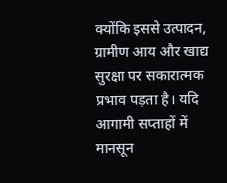क्योंकि इससे उत्पादन, ग्रामीण आय और खाद्य सुरक्षा पर सकारात्मक प्रभाव पड़ता है। यदि आगामी सप्ताहों में मानसून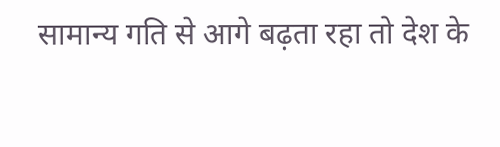सामान्य गति से आगे बढ़ता रहा तो देश के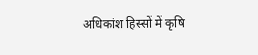अधिकांश हिस्सों में कृषि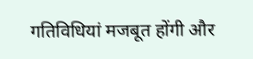गतिविधियां मजबूत होंगी और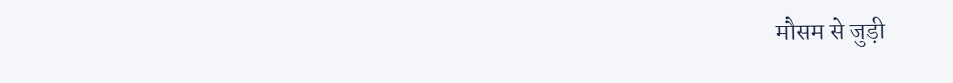मौसम से जुड़ी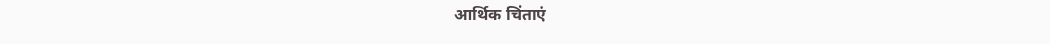आर्थिक चिंताएं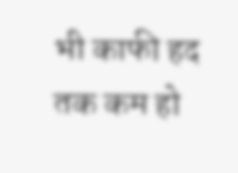भी काफी हद तक कम हो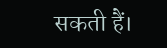सकती हैं।